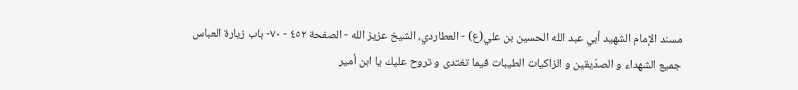مسند الإمام الشهيد أبي عبد الله الحسين بن علي(ع) - العطاردي، الشيخ عزيز الله - الصفحة ٤٥٢ - ٧٠- باب زيارة العباس
جميع الشهداء و الصدّيقين و الزاكيات الطيبات فيما تغتدى و تروح عليك يا ابن أمير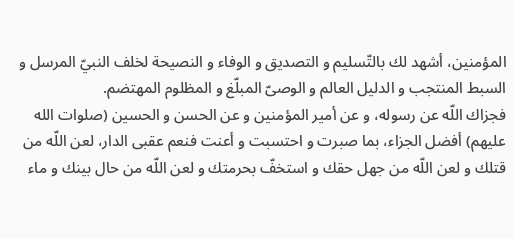المؤمنين، أشهد لك بالتّسليم و التصديق و الوفاء و النصيحة لخلف النبيّ المرسل و السبط المنتجب و الدليل العالم و الوصىّ المبلّغ و المظلوم المهتضم.
فجزاك اللّه عن رسوله، و عن أمير المؤمنين و عن الحسن و الحسين (صلوات الله عليهم) أفضل الجزاء، بما صبرت و احتسبت و أعنت فنعم عقبى الدار، لعن اللّه من قتلك و لعن اللّه من جهل حقك و استخفّ بحرمتك و لعن اللّه من حال بينك و ماء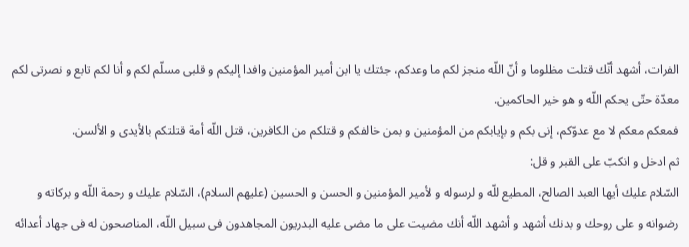الفرات، أشهد أنّك قتلت مظلوما و أنّ اللّه منجز لكم ما وعدكم، جئتك يا ابن أمير المؤمنين وافدا إليكم و قلبى مسلّم لكم و أنا لكم تابع و نصرتى لكم معدّة حتّى يحكم اللّه و هو خير الحاكمين.
فمعكم معكم لا مع عدوّكم، إنى بكم و بإيابكم من المؤمنين و بمن خالفكم و قتلكم من الكافرين، قتل اللّه أمة قتلتكم بالأيدى و الألسن.
ثم ادخل و انكبّ على القبر و قل:
السّلام عليك أيها العبد الصالح، المطيع للّه و لرسوله و لأمير المؤمنين و الحسن و الحسين (عليهم السلام)، السّلام عليك و رحمة اللّه و بركاته و رضوانه و على روحك و بدنك أشهد و أشهد اللّه أنك مضيت على ما مضى عليه البدريون المجاهدون فى سبيل اللّه، المناصحون له فى جهاد أعدائه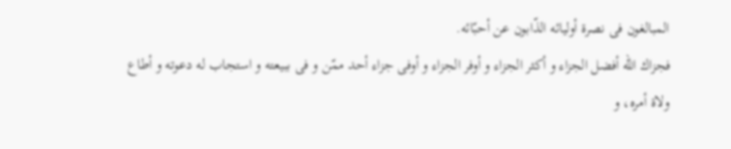المبالغون فى نصرة أوليائه الذّابون عن أحبّائه.
فجزاك اللّه أفضل الجزاء و أكثر الجزاء و أوفر الجزاء و أوفى جزاء أحد ممّن و فى ببيعته و استجاب له دعوته و أطاع ولاة أمره، و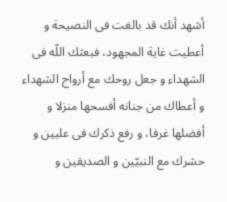أشهد أنك قد بالغت فى النصيحة و أعطيت غاية المجهود، فبعثك اللّه فى الشهداء و جعل روحك مع أرواح الشهداء و أعطاك من جنانه أفسحها منزلا و أفضلها غرفا، و رفع ذكرك فى عليين و حشرك مع النبيّين و الصديقين و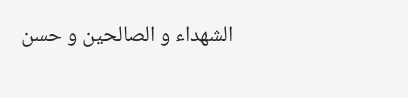الشهداء و الصالحين و حسن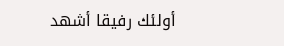أولئك رفيقا أشهد